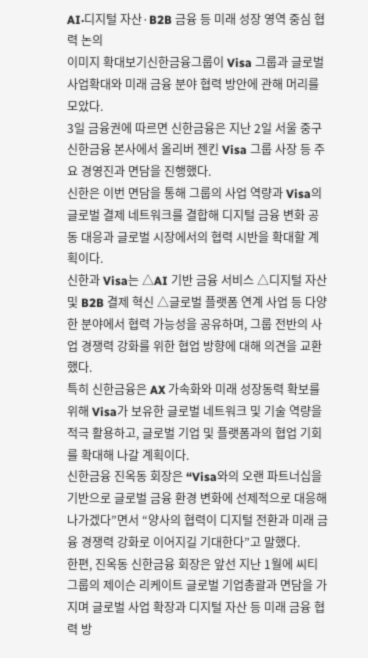AI·디지털 자산·B2B 금융 등 미래 성장 영역 중심 협력 논의
이미지 확대보기신한금융그룹이 Visa 그룹과 글로벌 사업확대와 미래 금융 분야 협력 방안에 관해 머리를 모았다.
3일 금융권에 따르면 신한금융은 지난 2일 서울 중구 신한금융 본사에서 올리버 젠킨 Visa 그룹 사장 등 주요 경영진과 면담을 진행했다.
신한은 이번 면담을 통해 그룹의 사업 역량과 Visa의 글로벌 결제 네트워크를 결합해 디지털 금융 변화 공동 대응과 글로벌 시장에서의 협력 시반을 확대할 계획이다.
신한과 Visa는 △AI 기반 금융 서비스 △디지털 자산 및 B2B 결제 혁신 △글로벌 플랫폼 연계 사업 등 다양한 분야에서 협력 가능성을 공유하며, 그룹 전반의 사업 경쟁력 강화를 위한 협업 방향에 대해 의견을 교환했다.
특히 신한금융은 AX 가속화와 미래 성장동력 확보를 위해 Visa가 보유한 글로벌 네트워크 및 기술 역량을 적극 활용하고, 글로벌 기업 및 플랫폼과의 협업 기회를 확대해 나갈 계획이다.
신한금융 진옥동 회장은 “Visa와의 오랜 파트너십을 기반으로 글로벌 금융 환경 변화에 선제적으로 대응해 나가겠다”면서 “양사의 협력이 디지털 전환과 미래 금융 경쟁력 강화로 이어지길 기대한다”고 말했다.
한편, 진옥동 신한금융 회장은 앞선 지난 1월에 씨티그룹의 제이슨 리케이트 글로벌 기업총괄과 면담을 가지며 글로벌 사업 확장과 디지털 자산 등 미래 금융 협력 방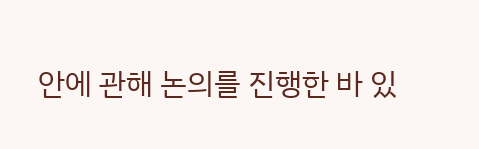안에 관해 논의를 진행한 바 있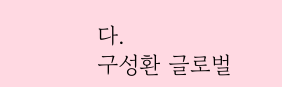다.
구성환 글로벌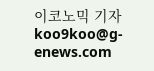이코노믹 기자 koo9koo@g-enews.com